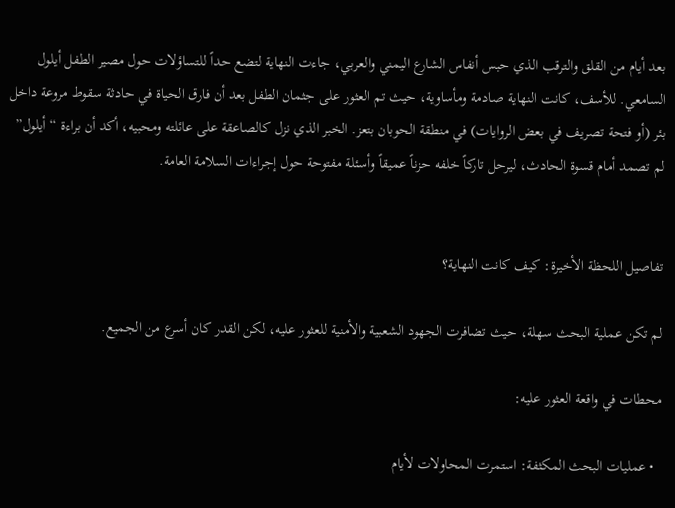بعد أيام من القلق والترقب الذي حبس أنفاس الشارع اليمني والعربي، جاءت النهاية لتضع حداً للتساؤلات حول مصير الطفل أيلول السامعي. للأسف، كانت النهاية صادمة ومأساوية، حيث تم العثور على جثمان الطفل بعد أن فارق الحياة في حادثة سقوط مروعة داخل بئر (أو فتحة تصريف في بعض الروايات) في منطقة الحوبان بتعز. الخبر الذي نزل كالصاعقة على عائلته ومحبيه، أكد أن براءة “أيلول” لم تصمد أمام قسوة الحادث، ليرحل تاركاً خلفه حزناً عميقاً وأسئلة مفتوحة حول إجراءات السلامة العامة.


تفاصيل اللحظة الأخيرة: كيف كانت النهاية؟

لم تكن عملية البحث سهلة، حيث تضافرت الجهود الشعبية والأمنية للعثور عليه، لكن القدر كان أسرع من الجميع.

محطات في واقعة العثور عليه:

  • عمليات البحث المكثفة: استمرت المحاولات لأيام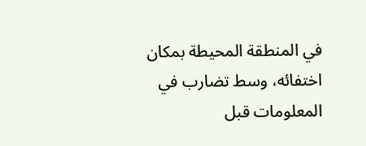في المنطقة المحيطة بمكان اختفائه، وسط تضارب في المعلومات قبل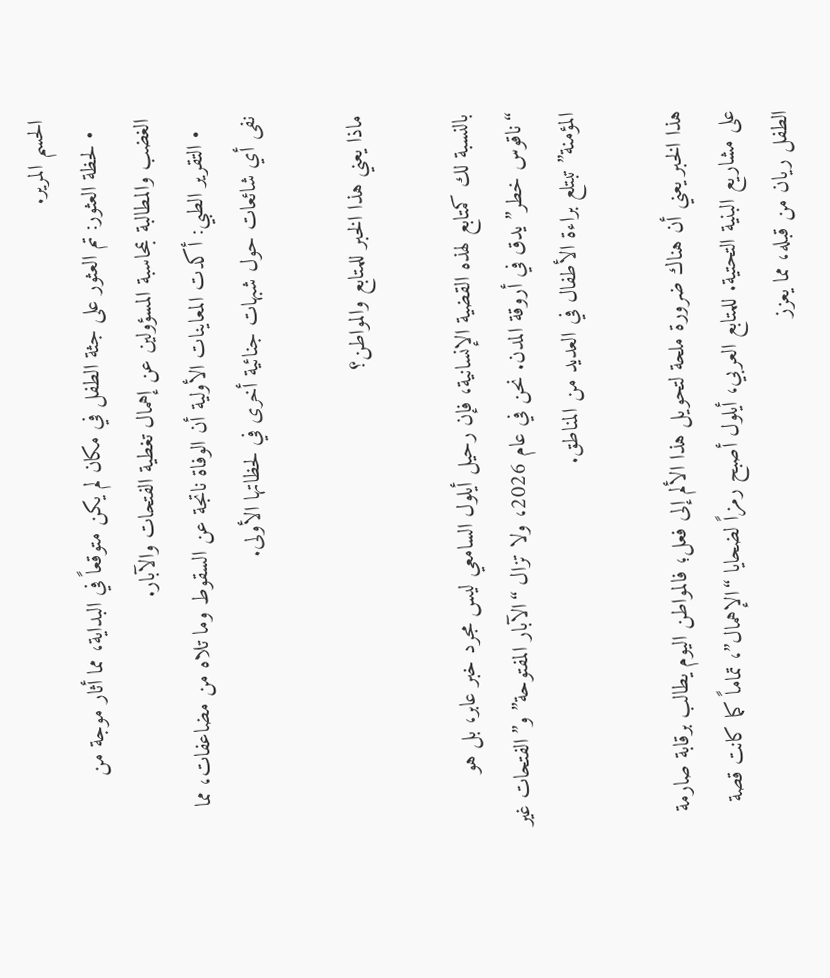الحسم المرير.
  • لحظة العثور: تم العثور على جثة الطفل في مكان لم يكن متوقعاً في البداية، مما أثار موجة من الغضب والمطالبة بمحاسبة المسؤولين عن إهمال تغطية الفتحات والآبار.
  • التقرير الطبي: أكدت المعاينات الأولية أن الوفاة ناتجة عن السقوط وما تلاه من مضاعفات، مما نفى أي شائعات حول شبهات جنائية أخرى في لحظاتها الأولى.

ماذا يعني هذا الخبر للمتابع والمواطن؟

بالنسبة لك كمتابع لهذه القضية الإنسانية، فإن رحيل أيلول السامعي ليس مجرد خبر عابر، بل هو “ناقوس خطر” يدق في أروقة المدن. نحن في عام 2026، ولا تزال “الآبار المفتوحة” و”الفتحات غير المؤمنة” تبتلع براءة الأطفال في العديد من المناطق.

هذا الخبر يعني أن هناك ضرورة ملحة لتحويل هذا الألم إلى فعل؛ فالمواطن اليوم يطالب برقابة صارمة على مشاريع البنية التحتية. للمتابع العربي، أيلول أصبح رمزاً لضحايا “الإهمال”، تماماً كما كانت قصة الطفل ريان من قبله، مما يعزز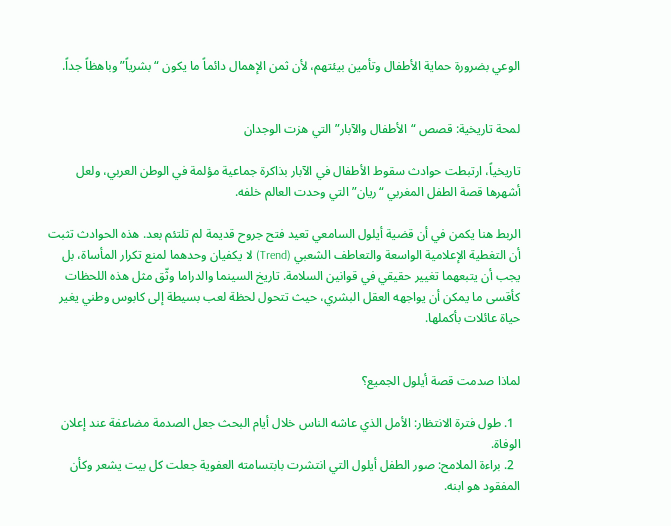الوعي بضرورة حماية الأطفال وتأمين بيئتهم، لأن ثمن الإهمال دائماً ما يكون “بشرياً” وباهظاً جداً.


لمحة تاريخية: قصص “الأطفال والآبار” التي هزت الوجدان

تاريخياً، ارتبطت حوادث سقوط الأطفال في الآبار بذاكرة جماعية مؤلمة في الوطن العربي، ولعل أشهرها قصة الطفل المغربي “ريان” التي وحدت العالم خلفه.

الربط هنا يكمن في أن قضية أيلول السامعي تعيد فتح جروح قديمة لم تلتئم بعد. هذه الحوادث تثبت أن التغطية الإعلامية الواسعة والتعاطف الشعبي (Trend) لا يكفيان وحدهما لمنع تكرار المأساة، بل يجب أن يتبعهما تغيير حقيقي في قوانين السلامة. تاريخ السينما والدراما وثّق مثل هذه اللحظات كأقسى ما يمكن أن يواجهه العقل البشري، حيث تتحول لحظة لعب بسيطة إلى كابوس وطني يغير حياة عائلات بأكملها.


لماذا صدمت قصة أيلول الجميع؟

  1. طول فترة الانتظار: الأمل الذي عاشه الناس خلال أيام البحث جعل الصدمة مضاعفة عند إعلان الوفاة.
  2. براءة الملامح: صور الطفل أيلول التي انتشرت بابتسامته العفوية جعلت كل بيت يشعر وكأن المفقود هو ابنه.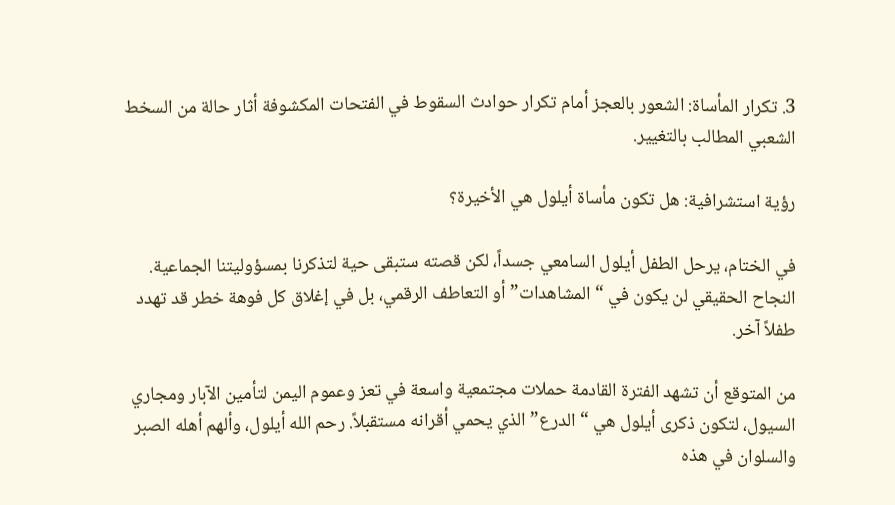3. تكرار المأساة: الشعور بالعجز أمام تكرار حوادث السقوط في الفتحات المكشوفة أثار حالة من السخط الشعبي المطالب بالتغيير.

رؤية استشرافية: هل تكون مأساة أيلول هي الأخيرة؟

في الختام، يرحل الطفل أيلول السامعي جسداً، لكن قصته ستبقى حية لتذكرنا بمسؤوليتنا الجماعية. النجاح الحقيقي لن يكون في “المشاهدات” أو التعاطف الرقمي، بل في إغلاق كل فوهة خطر قد تهدد طفلاً آخر.

من المتوقع أن تشهد الفترة القادمة حملات مجتمعية واسعة في تعز وعموم اليمن لتأمين الآبار ومجاري السيول، لتكون ذكرى أيلول هي “الدرع” الذي يحمي أقرانه مستقبلاً. رحم الله أيلول، وألهم أهله الصبر والسلوان في هذه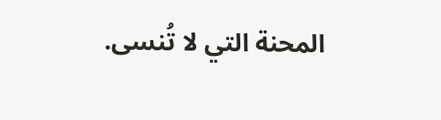المحنة التي لا تُنسى.